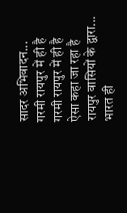सादर अभिवादन...
गरमी रायपुर में ही है
गरमी रायपुर में ही है
ऐसा कहा जा रहा है
रायपुर वासियों के द्वारा...
भारत ही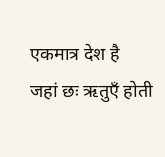एकमात्र देश है
जहां छः ऋतुएँ होती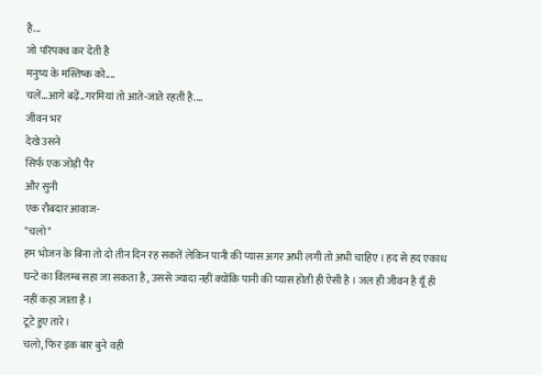है...
जो परिपक्व कर देती है
मनुष्य के मस्तिष्क को....
चलें...आगे बढ़ें..गरमियां तो आते-जाते रहती है....
जीवन भर
देखे उसने
सिर्फ एक जोड़ी पैर
और सुनी
एक रौबदार आवाज-
"चलो"
हम भोजन के बिना तो दो तीन दिन रह सकतें लेकिन पानी की प्यास अगर अभी लगी तो अभी चाहिए । हद से हद एकाध घन्टे का विलम्ब सहा जा सकता है , उससे ज्यादा नहीं क्योंकि पानी की प्यास होती ही ऐसी है । जल ही जीवन है यूँ ही नहीं कहा जाता है ।
टूटे हुए तारे।
चलो, फिर इक बार बुने वही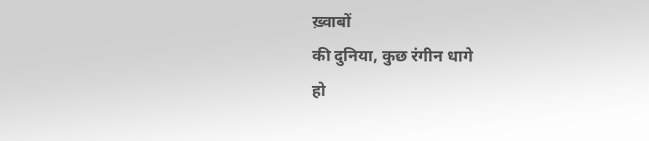ख़्वाबों
की दुनिया, कुछ रंगीन धागे
हो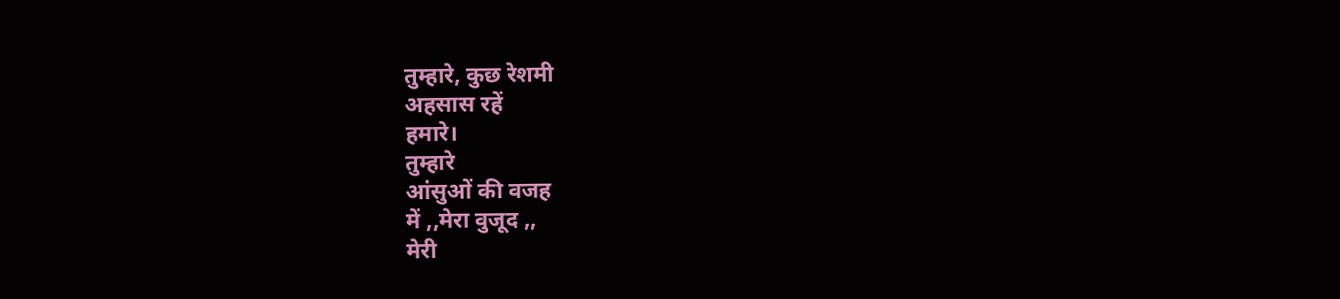तुम्हारे, कुछ रेशमी
अहसास रहें
हमारे।
तुम्हारे
आंसुओं की वजह
में ,,मेरा वुजूद ,,
मेरी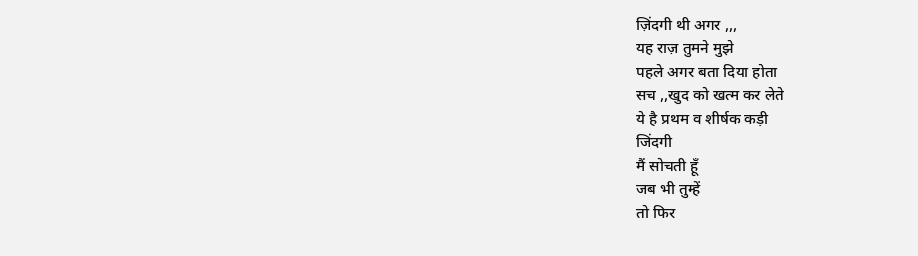ज़िंदगी थी अगर ,,,
यह राज़ तुमने मुझे
पहले अगर बता दिया होता
सच ,,खुद को खत्म कर लेते
ये है प्रथम व शीर्षक कड़ी
जिंदगी
मैं सोचती हूँ
जब भी तुम्हें
तो फिर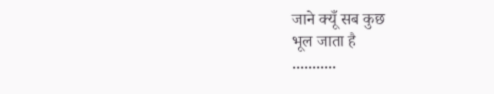जाने क्यूँ सब कुछ
भूल जाता है
...........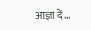आज्ञा दें...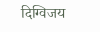दिग्विजय